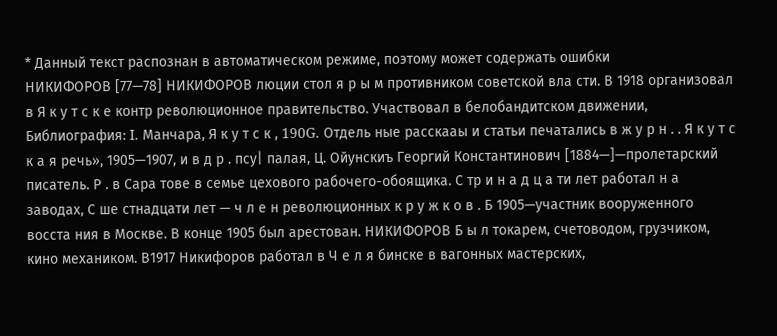* Данный текст распознан в автоматическом режиме, поэтому может содержать ошибки
НИКИФОРОВ [77—78] НИКИФОРОВ люции стол я р ы м противником советской вла сти. В 1918 организовал в Я к у т с к е контр революционное правительство. Участвовал в белобандитском движении, Библиография: I. Манчара, Я к у т с к , 190G. Отдель ные расскааы и статьи печатались в ж у р н . . Я к у т с к а я речь», 1905—1907, и в д р . псу| палая, Ц. Ойунскиъ Георгий Константинович [1884—]—пролетарский писатель. Р . в Сара тове в семье цехового рабочего-обоящика. С тр и н а д ц а ти лет работал н а заводах, С ше стнадцати лет — ч л е н революционных к р у ж к о в . Б 1905—участник вооруженного восста ния в Москве. В конце 1905 был арестован. НИКИФОРОВ Б ы л токарем, счетоводом, грузчиком, кино механиком. В1917 Никифоров работал в Ч е л я бинске в вагонных мастерских,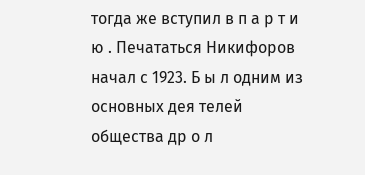тогда же вступил в п а р т и ю . Печататься Никифоров начал с 1923. Б ы л одним из основных дея телей общества др о л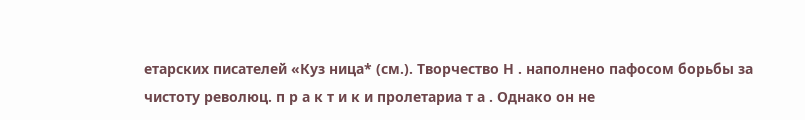етарских писателей «Куз ница* (см.). Творчество Н . наполнено пафосом борьбы за чистоту революц. п р а к т и к и пролетариа т а . Однако он не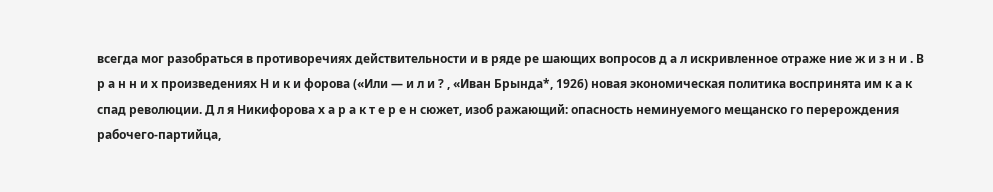всегда мог разобраться в противоречиях действительности и в ряде ре шающих вопросов д а л искривленное отраже ние ж и з н и . В р а н н и х произведениях Н и к и форова («Или — и л и ? , «Иван Брында*, 1926) новая экономическая политика воспринята им к а к спад революции. Д л я Никифорова х а р а к т е р е н сюжет, изоб ражающий: опасность неминуемого мещанско го перерождения рабочего-партийца,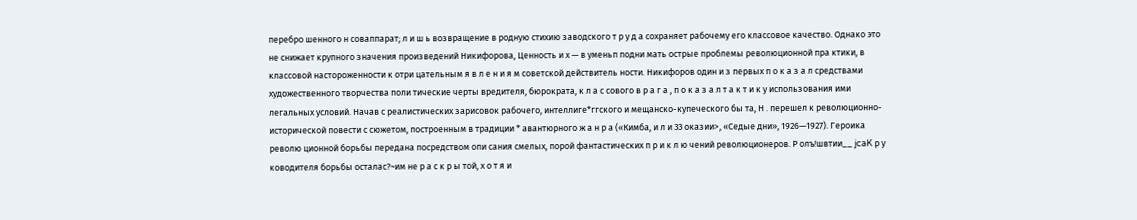перебро шенного н соваппарат; л и ш ь возвращение в родную стихию заводского т р у д а сохраняет рабочему его классовое качество. Однако это не снижает крупного значения произведений Никифорова, Ценность и х — в уменьп подни мать острые проблемы революционной пра ктики, в классовой настороженности к отри цательным я в л е н и я м советской действитель ности. Никифоров один и з первых п о к а з а л средствами художественного творчества поли тические черты вредителя, бюрократа, к л а с сового в р а г а , п о к а з а л т а к т и к у использования ими легальных условий. Начав с реалистических зарисовок рабочего, интеллиге*ггского и мещанско-купеческого бы та, Н . перешел к революционно-исторической повести с сюжетом, построенным в традиции * авантюрного ж а н р а («Кимба, и л и 33 оказии>, «Седые дни», 1926—1927). Героика револю ционной борьбы передана посредством опи сания смелых, порой фантастических п р и к л ю чений революционеров. Р олъ!швтии__ jcaK р у ководителя борьбы осталас?~им не р а с к р ы той, х о т я и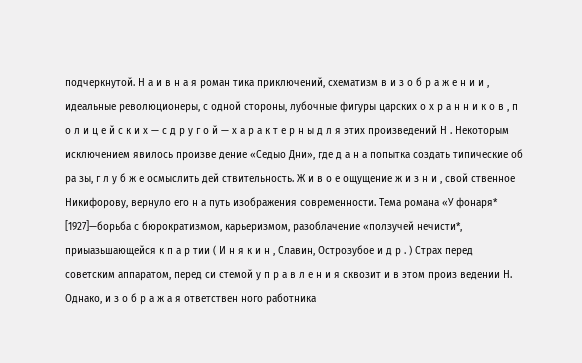подчеркнутой. Н а и в н а я роман тика приключений, схематизм в и з о б р а ж е н и и , идеальные революционеры, с одной стороны, лубочные фигуры царских о х р а н н и к о в , п о л и ц е й с к и х — с д р у г о й — х а р а к т е р н ы д л я этих произведений Н . Некоторым исключением явилось произве дение «Седыо Дни», где д а н а попытка создать типические об ра зы, г л у б ж е осмыслить дей ствительность. Ж и в о е ощущение ж и з н и , свой ственное Никифорову, вернуло его н а путь изображения современности. Тема романа «У фонаря* [1927]—борьба с бюрократизмом, карьеризмом, разоблачение «ползучей нечисти*, приыазьшающейся к п а р тии ( И н я к и н , Славин, Острозубое и д р . ) Страх перед советским аппаратом, перед си стемой у п р а в л е н и я сквозит и в этом произ ведении Н. Однако, и з о б р а ж а я ответствен ного работника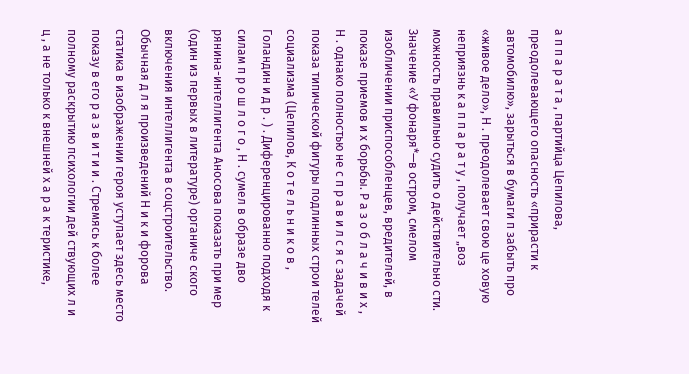а п п а р а т а , партийца Цепилова, преодолевающего опасность «прирасти к автомобилю», зарыться в бумаги п забыть про «живое дело», Н . преодолевает свою це ховую неприязнь к а п п а р а т у , получает „воз можность правильно судить о действительно сти. Значение «У фонаря*—в остром, смелом изобличении приспособленцев, вредителей, в показе приемов и х борьбы. Р а з о б л а ч и в и х , Н . однако полностью не с п р а в и л с я с задачей показа типической фигуры подлинных строи телей социализма (Цепилов, К о т е л ь н и к о в , Голандин и д р . ) . Диференцированно подходя к силам п р о ш л о г о , Н . сумел в образе дво рянина-интеллигента Аносова показать при мер (один из первых в литературе) органиче ского включения интеллигента в соцстроительство. Обычная д л я произведений Н и к и форова статика в изображении героя уступает здесь место показу в его р а з в и т и и . Стремясь к более полному раскрытию психологии дей ствующих л и ц , а не только к внешней х а р а к теристике,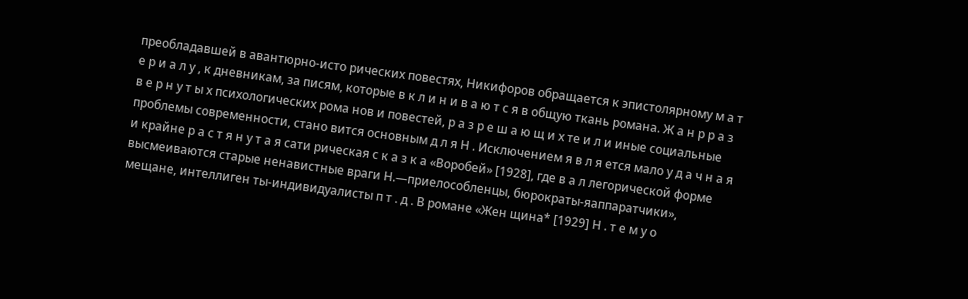преобладавшей в авантюрно-исто рических повестях, Никифоров обращается к эпистолярному м а т е р и а л у , к дневникам, за писям, которые в к л и н и в а ю т с я в общую ткань романа. Ж а н р р а з в е р н у т ы х психологических рома нов и повестей, р а з р е ш а ю щ и х те и л и иные социальные проблемы современности, стано вится основным д л я Н . Исключением я в л я ется мало у д а ч н а я и крайне р а с т я н у т а я сати рическая с к а з к а «Воробей» [1928], где в а л легорической форме высмеиваются старые ненавистные враги Н.—приелособленцы, бюрократы-яаппаратчики», мещане, интеллиген ты-индивидуалисты п т . д . В романе «Жен щина* [1929] Н . т е м у о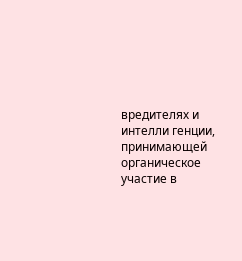вредителях и интелли генции, принимающей органическое участие в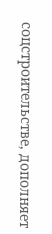соцстроительстве, дополняет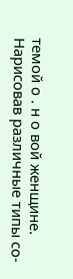темой о . н о вой женщине. Нарисовав различные типы со-